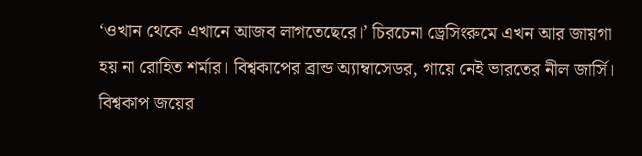‘ওখান থেকে এখানে আজব লাগতেছেরে।’ চিরচেনা ড্রেসিংরুমে এখন আর জায়গা হয় না রোহিত শর্মার। বিশ্বকাপের ব্রান্ড অ্যাম্বাসেডর, গায়ে নেই ভারতের নীল জার্সি। বিশ্বকাপ জয়ের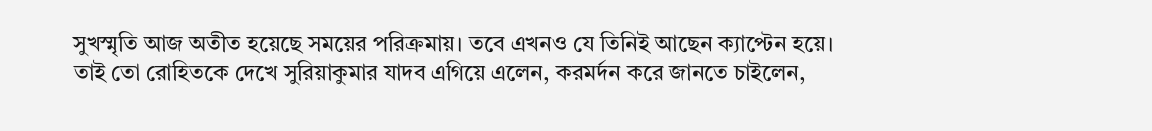সুখস্মৃতি আজ অতীত হয়েছে সময়ের পরিক্রমায়। তবে এখনও যে তিনিই আছেন ক্যাপ্টেন হয়ে।
তাই তো রোহিতকে দেখে সুরিয়াকুমার যাদব এগিয়ে এলেন, করমর্দন করে জানতে চাইলেন,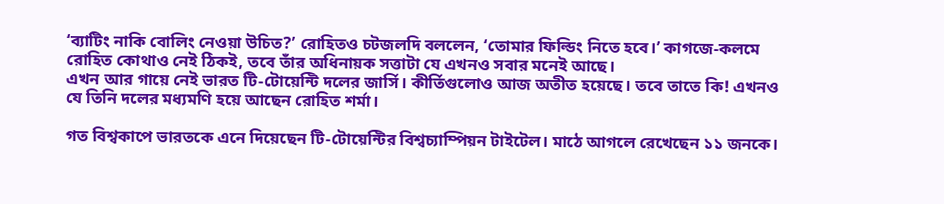‘ব্যাটিং নাকি বোলিং নেওয়া উচিত?’ রোহিতও চটজলদি বললেন, ‘তোমার ফিল্ডিং নিতে হবে।’ কাগজে-কলমে রোহিত কোথাও নেই ঠিকই, তবে তাঁর অধিনায়ক সত্তাটা যে এখনও সবার মনেই আছে।
এখন আর গায়ে নেই ভারত টি-টোয়েন্টি দলের জার্সি। কীর্তিগুলোও আজ অতীত হয়েছে। তবে তাতে কি! এখনও যে তিনি দলের মধ্যমণি হয়ে আছেন রোহিত শর্মা।

গত বিশ্বকাপে ভারতকে এনে দিয়েছেন টি-টোয়েন্টির বিশ্বচ্যাম্পিয়ন টাইটেল। মাঠে আগলে রেখেছেন ১১ জনকে।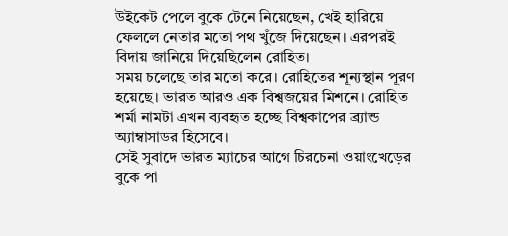উইকেট পেলে বুকে টেনে নিয়েছেন, খেই হারিয়ে ফেললে নেতার মতো পথ খুঁজে দিয়েছেন। এরপরই বিদায় জানিয়ে দিয়েছিলেন রোহিত।
সময় চলেছে তার মতো করে। রোহিতের শূন্যস্থান পূরণ হয়েছে। ভারত আরও এক বিশ্বজয়ের মিশনে। রোহিত শর্মা নামটা এখন ব্যবহৃত হচ্ছে বিশ্বকাপের ব্র্যান্ড অ্যাম্বাসাডর হিসেবে।
সেই সুবাদে ভারত ম্যাচের আগে চিরচেনা ওয়াংখেড়ের বুকে পা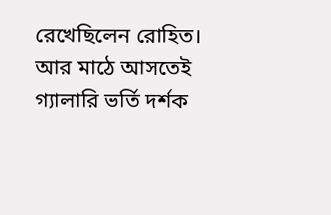রেখেছিলেন রোহিত। আর মাঠে আসতেই গ্যালারি ভর্তি দর্শক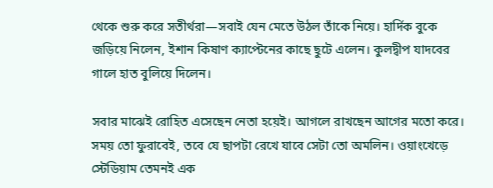থেকে শুরু করে সতীর্থরা—সবাই যেন মেতে উঠল তাঁকে নিয়ে। হার্দিক বুকে জড়িয়ে নিলেন, ইশান কিষাণ ক্যাপ্টেনের কাছে ছুটে এলেন। কুলদ্বীপ যাদবের গালে হাত বুলিয়ে দিলেন।

সবার মাঝেই রোহিত এসেছেন নেতা হয়েই। আগলে রাখছেন আগের মতো করে। সময় তো ফুরাবেই, তবে যে ছাপটা রেখে যাবে সেটা তো অমলিন। ওয়াংখেড়ে স্টেডিয়াম তেমনই এক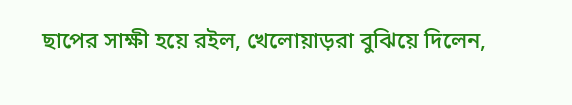ছাপের সাক্ষী হয়ে রইল, খেলোয়াড়রা বুঝিয়ে দিলেন,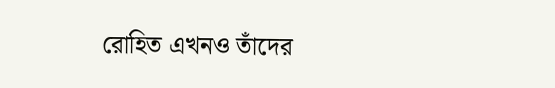রোহিত এখনও তাঁদের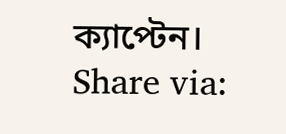ক্যাপ্টেন।
Share via: